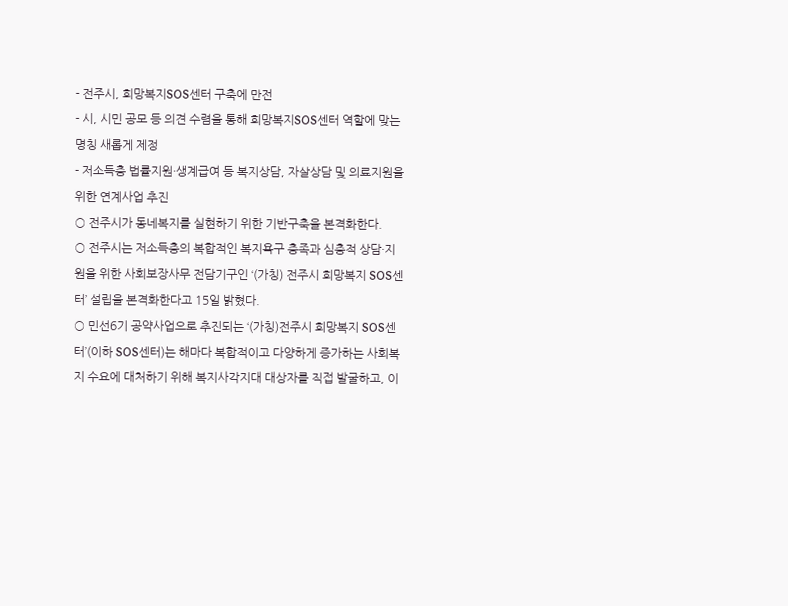- 전주시, 희망복지SOS센터 구축에 만전
- 시, 시민 공모 등 의견 수렴을 통해 희망복지SOS센터 역할에 맞는 명칭 새롭게 제정
- 저소득층 법률지원·생계급여 등 복지상담, 자살상담 및 의료지원을 위한 연계사업 추진
○ 전주시가 동네복지를 실현하기 위한 기반구축을 본격화한다.
○ 전주시는 저소득층의 복합적인 복지욕구 충족과 심층적 상담·지원을 위한 사회보장사무 전담기구인 ‘(가칭) 전주시 희망복지 SOS센터’ 설립을 본격화한다고 15일 밝혔다.
○ 민선6기 공약사업으로 추진되는 ‘(가칭)전주시 희망복지 SOS센터’(이하 SOS센터)는 해마다 복합적이고 다양하게 증가하는 사회복지 수요에 대처하기 위해 복지사각지대 대상자를 직접 발굴하고, 이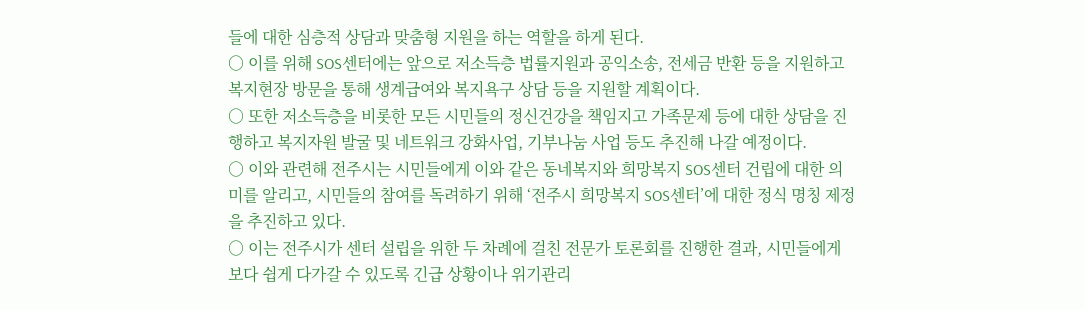들에 대한 심층적 상담과 맞춤형 지원을 하는 역할을 하게 된다.
○ 이를 위해 SOS센터에는 앞으로 저소득층 법률지원과 공익소송, 전세금 반환 등을 지원하고 복지현장 방문을 통해 생계급여와 복지욕구 상담 등을 지원할 계획이다.
○ 또한 저소득층을 비롯한 모든 시민들의 정신건강을 책임지고 가족문제 등에 대한 상담을 진행하고 복지자원 발굴 및 네트워크 강화사업, 기부나눔 사업 등도 추진해 나갈 예정이다.
○ 이와 관련해 전주시는 시민들에게 이와 같은 동네복지와 희망복지 SOS센터 건립에 대한 의미를 알리고, 시민들의 참여를 독려하기 위해 ‘전주시 희망복지 SOS센터’에 대한 정식 명칭 제정을 추진하고 있다.
○ 이는 전주시가 센터 설립을 위한 두 차례에 걸친 전문가 토론회를 진행한 결과, 시민들에게 보다 쉽게 다가갈 수 있도록 긴급 상황이나 위기관리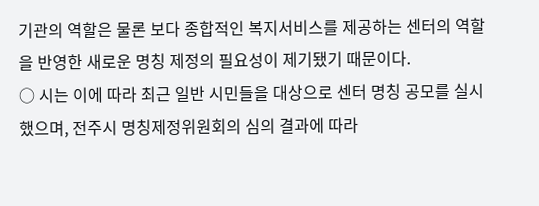기관의 역할은 물론 보다 종합적인 복지서비스를 제공하는 센터의 역할을 반영한 새로운 명칭 제정의 필요성이 제기됐기 때문이다.
○ 시는 이에 따라 최근 일반 시민들을 대상으로 센터 명칭 공모를 실시했으며, 전주시 명칭제정위원회의 심의 결과에 따라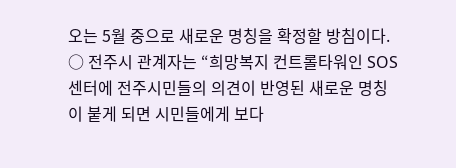오는 5월 중으로 새로운 명칭을 확정할 방침이다.
○ 전주시 관계자는 “희망복지 컨트롤타워인 SOS센터에 전주시민들의 의견이 반영된 새로운 명칭이 붙게 되면 시민들에게 보다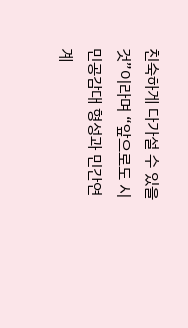친숙하게 다가설 수 있을 것”이라며 “앞으로도 시민공감대 형성과 민간연계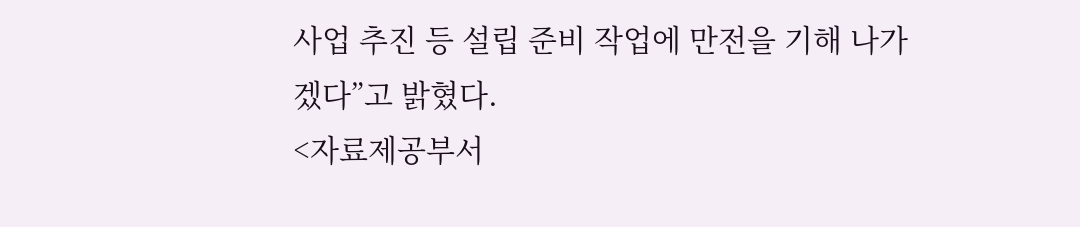사업 추진 등 설립 준비 작업에 만전을 기해 나가겠다”고 밝혔다.
<자료제공부서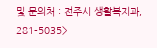및 문의처 : 전주시 생활복지과, 281-5035>